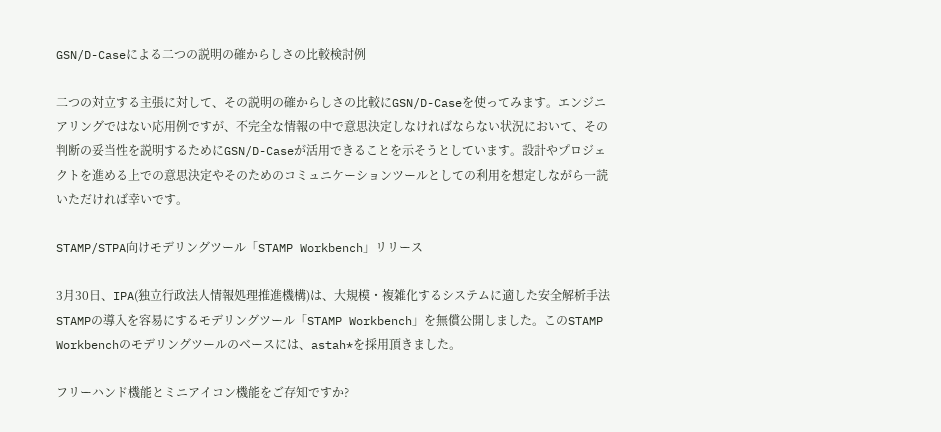GSN/D-Caseによる二つの説明の確からしさの比較検討例

二つの対立する主張に対して、その説明の確からしさの比較にGSN/D-Caseを使ってみます。エンジニアリングではない応用例ですが、不完全な情報の中で意思決定しなければならない状況において、その判断の妥当性を説明するためにGSN/D-Caseが活用できることを示そうとしています。設計やプロジェクトを進める上での意思決定やそのためのコミュニケーションツールとしての利用を想定しながら一読いただければ幸いです。

STAMP/STPA向けモデリングツール「STAMP Workbench」リリース

3月30日、IPA(独立行政法人情報処理推進機構)は、大規模・複雑化するシステムに適した安全解析手法STAMPの導入を容易にするモデリングツール「STAMP Workbench」を無償公開しました。このSTAMP Workbenchのモデリングツールのベースには、astah*を採用頂きました。

フリーハンド機能とミニアイコン機能をご存知ですか?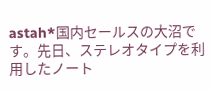astah*国内セールスの大沼です。先日、ステレオタイプを利用したノート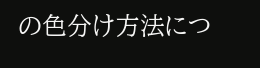の色分け方法につ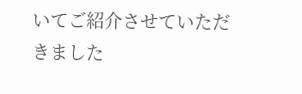いてご紹介させていただきました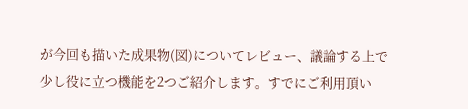が今回も描いた成果物(図)についてレビュー、議論する上で少し役に立つ機能を2つご紹介します。すでにご利用頂い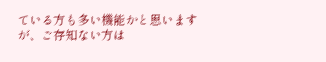ている方も多い機能かと思いますが、ご存知ない方は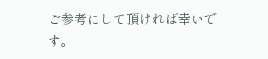ご参考にして頂ければ幸いです。